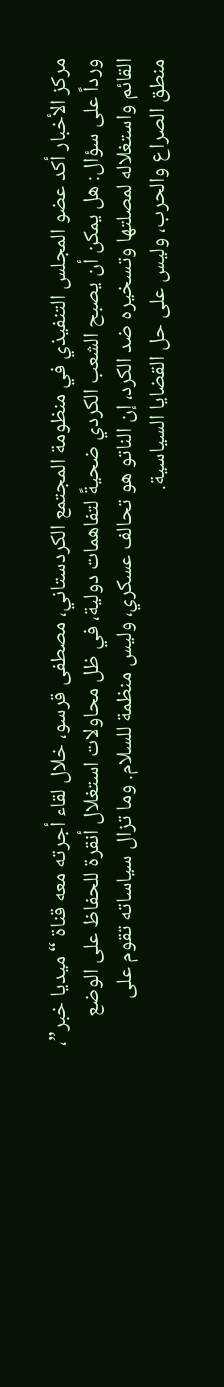مركز الأخبار أكد عضو المجلس التنفيذي في منظومة المجتمع الكردستاني، مصطفى قرسو، خلال لقاء أجرته معه قناة “ميديا خبر”، ورداً على سؤال: هل يمكن أن يصبح الشعب الكردي ضحيةً لتفاهمات دولية، في ظل محاولات استغلال أنقرة للحفاظ على الوضع القائم واستغلاله لمصلتها وتسخيره ضد الكرد، إن الناتو هو تحالف عسكري، وليس منظمة للسلام. وما تزال سياساته تقوم على منطق الصراع والحرب، وليس على حل القضايا السياسية.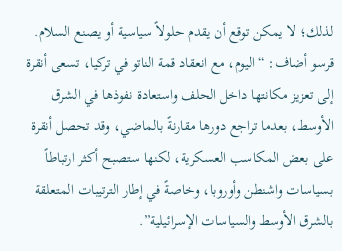لذلك؛ لا يمكن توقع أن يقدم حلولاً سياسية أو يصنع السلام.
قرسو أضاف: “اليوم، مع انعقاد قمة الناتو في تركيا، تسعى أنقرة إلى تعزيز مكانتها داخل الحلف واستعادة نفوذها في الشرق الأوسط، بعدما تراجع دورها مقارنةً بالماضي، وقد تحصل أنقرة على بعض المكاسب العسكرية، لكنها ستصبح أكثر ارتباطاً بسياسات واشنطن وأوروبا، وخاصةً في إطار الترتيبات المتعلقة بالشرق الأوسط والسياسات الإسرائيلية”.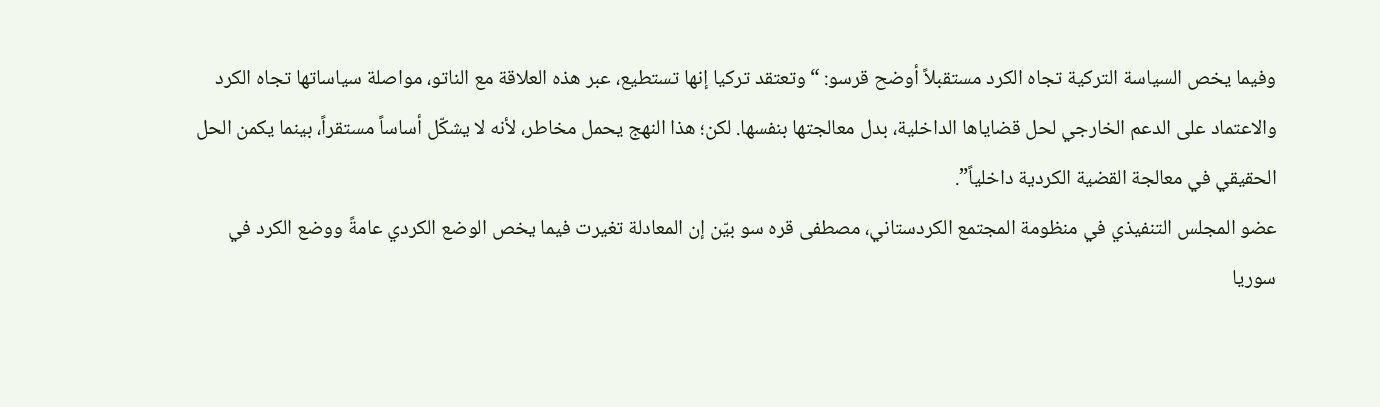وفيما يخص السياسة التركية تجاه الكرد مستقبلاً أوضح قرسو: “وتعتقد تركيا إنها تستطيع، عبر هذه العلاقة مع الناتو، مواصلة سياساتها تجاه الكرد والاعتماد على الدعم الخارجي لحل قضاياها الداخلية، بدل معالجتها بنفسها. لكن؛ هذا النهج يحمل مخاطر، لأنه لا يشكّل أساساً مستقراً، بينما يكمن الحل الحقيقي في معالجة القضية الكردية داخلياً”.
عضو المجلس التنفيذي في منظومة المجتمع الكردستاني، مصطفى قره سو بيّن إن المعادلة تغيرت فيما يخص الوضع الكردي عامةً ووضع الكرد في سوريا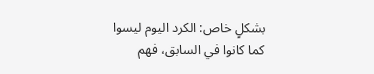بشكلٍ خاص: الكرد اليوم ليسوا كما كانوا في السابق، فهم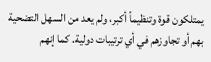يمتلكون قوة وتنظيماً أكبر، ولم يعد من السهل التضحية بهم أو تجاوزهم في أي ترتيبات دولية. كما إنهم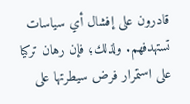قادرون على إفشال أي سياسات تستهدفهم. ولذلك؛ فإن رهان تركيا على استمرار فرض سيطرتها على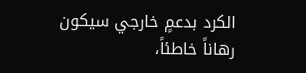الكرد بدعمٍ خارجي سيكون رهاناً خاطئاً،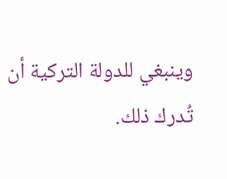وينبغي للدولة التركية أن تُدرك ذلك.